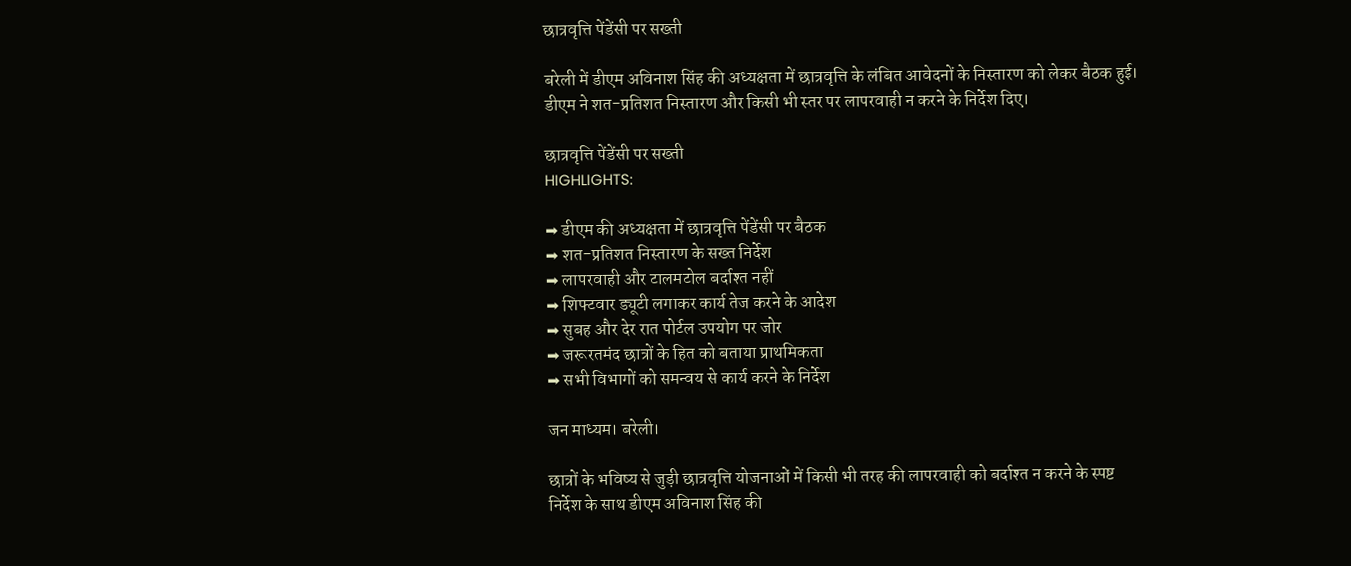छात्रवृत्ति पेंडेंसी पर सख्ती

बरेली में डीएम अविनाश सिंह की अध्यक्षता में छात्रवृत्ति के लंबित आवेदनों के निस्तारण को लेकर बैठक हुई। डीएम ने शत-प्रतिशत निस्तारण और किसी भी स्तर पर लापरवाही न करने के निर्देश दिए।

छात्रवृत्ति पेंडेंसी पर सख्ती
HIGHLIGHTS:

➡ डीएम की अध्यक्षता में छात्रवृत्ति पेंडेंसी पर बैठक
➡ शत-प्रतिशत निस्तारण के सख्त निर्देश
➡ लापरवाही और टालमटोल बर्दाश्त नहीं
➡ शिफ्टवार ड्यूटी लगाकर कार्य तेज करने के आदेश
➡ सुबह और देर रात पोर्टल उपयोग पर जोर
➡ जरूरतमंद छात्रों के हित को बताया प्राथमिकता
➡ सभी विभागों को समन्वय से कार्य करने के निर्देश

जन माध्यम। बरेली।

छात्रों के भविष्य से जुड़ी छात्रवृत्ति योजनाओं में किसी भी तरह की लापरवाही को बर्दाश्त न करने के स्पष्ट निर्देश के साथ डीएम अविनाश सिंह की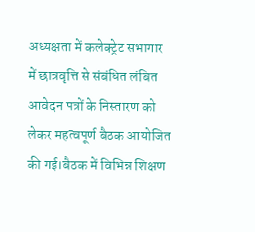अध्यक्षता में कलेक्ट्रेट सभागार में छात्रवृत्ति से संबंधित लंबित आवेदन पत्रों के निस्तारण को लेकर महत्वपूर्ण बैठक आयोजित की गई।बैठक में विभिन्न शिक्षण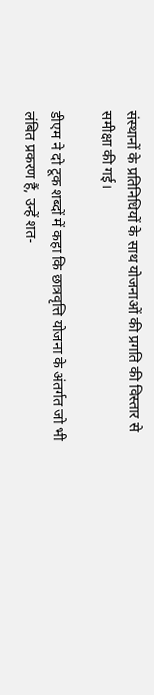संस्थानों के प्रतिनिधियों के साथ योजनाओं की प्रगति की विस्तार से समीक्षा की गई।

डीएम ने दो टूक शब्दों में कहा कि छात्रवृत्ति योजना के अंतर्गत जो भी लंबित प्रकरण हैं, उन्हें शत-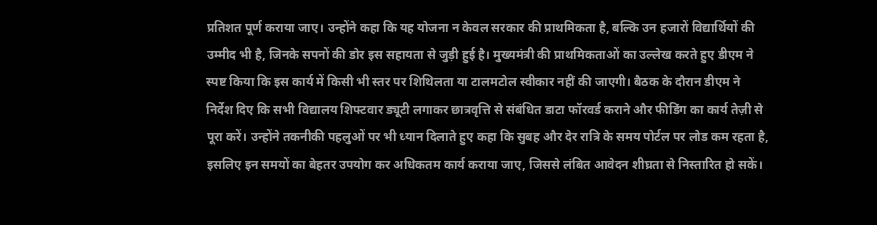प्रतिशत पूर्ण कराया जाए। उन्होंने कहा कि यह योजना न केवल सरकार की प्राथमिकता है, बल्कि उन हजारों विद्यार्थियों की उम्मीद भी है, जिनके सपनों की डोर इस सहायता से जुड़ी हुई है। मुख्यमंत्री की प्राथमिकताओं का उल्लेख करते हुए डीएम ने स्पष्ट किया कि इस कार्य में किसी भी स्तर पर शिथिलता या टालमटोल स्वीकार नहीं की जाएगी। बैठक के दौरान डीएम ने निर्देश दिए कि सभी विद्यालय शिफ्टवार ड्यूटी लगाकर छात्रवृत्ति से संबंधित डाटा फॉरवर्ड कराने और फीडिंग का कार्य तेज़ी से पूरा करें। उन्होंने तकनीकी पहलुओं पर भी ध्यान दिलाते हुए कहा कि सुबह और देर रात्रि के समय पोर्टल पर लोड कम रहता है, इसलिए इन समयों का बेहतर उपयोग कर अधिकतम कार्य कराया जाए, जिससे लंबित आवेदन शीघ्रता से निस्तारित हो सकें।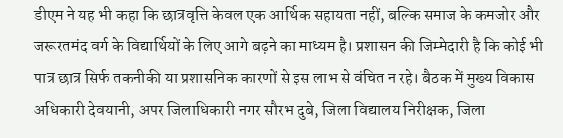डीएम ने यह भी कहा कि छात्रवृत्ति केवल एक आर्थिक सहायता नहीं, बल्कि समाज के कमजोर और जरूरतमंद वर्ग के विद्यार्थियों के लिए आगे बढ़ने का माध्यम है। प्रशासन की जिम्मेदारी है कि कोई भी पात्र छात्र सिर्फ तकनीकी या प्रशासनिक कारणों से इस लाभ से वंचित न रहे। बैठक में मुख्य विकास अधिकारी देवयानी, अपर जिलाधिकारी नगर सौरभ दुबे, जिला विद्यालय निरीक्षक, जिला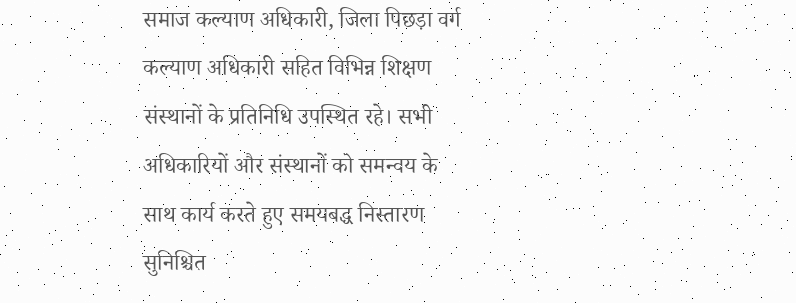समाज कल्याण अधिकारी, जिला पिछड़ा वर्ग कल्याण अधिकारी सहित विभिन्न शिक्षण संस्थानों के प्रतिनिधि उपस्थित रहे। सभी अधिकारियों और संस्थानों को समन्वय के साथ कार्य करते हुए समयबद्ध निस्तारण सुनिश्चित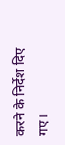करने के निर्देश दिए गए।